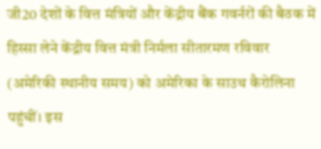जी20 देशों के वित्त मंत्रियों और केंद्रीय बैंक गवर्नरों की बैठक में हिस्सा लेने केंद्रीय वित्त मंत्री निर्मला सीतारमण रविवार (अमेरिकी स्थानीय समय) को अमेरिका के साउथ कैरोलिना पहुंचीं। इस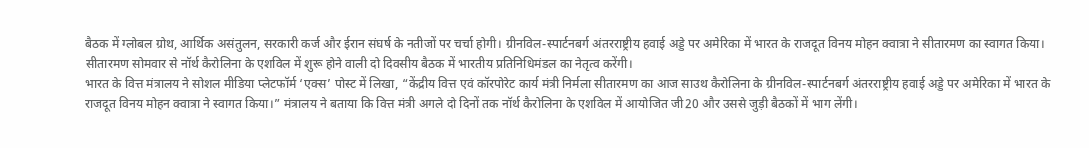बैठक में ग्लोबल ग्रोथ, आर्थिक असंतुलन, सरकारी कर्ज और ईरान संघर्ष के नतीजों पर चर्चा होगी। ग्रीनविल-स्पार्टनबर्ग अंतरराष्ट्रीय हवाई अड्डे पर अमेरिका में भारत के राजदूत विनय मोहन क्वात्रा ने सीतारमण का स्वागत किया। सीतारमण सोमवार से नॉर्थ कैरोलिना के एशविल में शुरू होने वाली दो दिवसीय बैठक में भारतीय प्रतिनिधिमंडल का नेतृत्व करेंगी।
भारत के वित्त मंत्रालय ने सोशल मीडिया प्लेटफॉर्म ‘एक्स’ पोस्ट में लिखा, “केंद्रीय वित्त एवं कॉरपोरेट कार्य मंत्री निर्मला सीतारमण का आज साउथ कैरोलिना के ग्रीनविल-स्पार्टनबर्ग अंतरराष्ट्रीय हवाई अड्डे पर अमेरिका में भारत के राजदूत विनय मोहन क्वात्रा ने स्वागत किया।” मंत्रालय ने बताया कि वित्त मंत्री अगले दो दिनों तक नॉर्थ कैरोलिना के एशविल में आयोजित जी20 और उससे जुड़ी बैठकों में भाग लेंगी।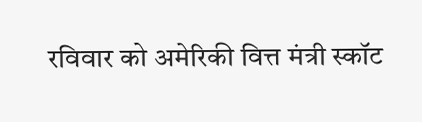रविवार को अमेरिकी वित्त मंत्री स्कॉट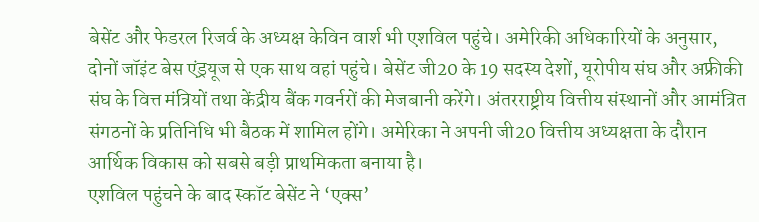बेसेंट और फेडरल रिजर्व के अध्यक्ष केविन वार्श भी एशविल पहुंचे। अमेरिकी अधिकारियों के अनुसार, दोनों जॉइंट बेस एंड्रयूज से एक साथ वहां पहुंचे। बेसेंट जी20 के 19 सदस्य देशों, यूरोपीय संघ और अफ्रीकी संघ के वित्त मंत्रियों तथा केंद्रीय बैंक गवर्नरों की मेजबानी करेंगे। अंतरराष्ट्रीय वित्तीय संस्थानों और आमंत्रित संगठनों के प्रतिनिधि भी बैठक में शामिल होंगे। अमेरिका ने अपनी जी20 वित्तीय अध्यक्षता के दौरान आर्थिक विकास को सबसे बड़ी प्राथमिकता बनाया है।
एशविल पहुंचने के बाद स्कॉट बेसेंट ने ‘एक्स’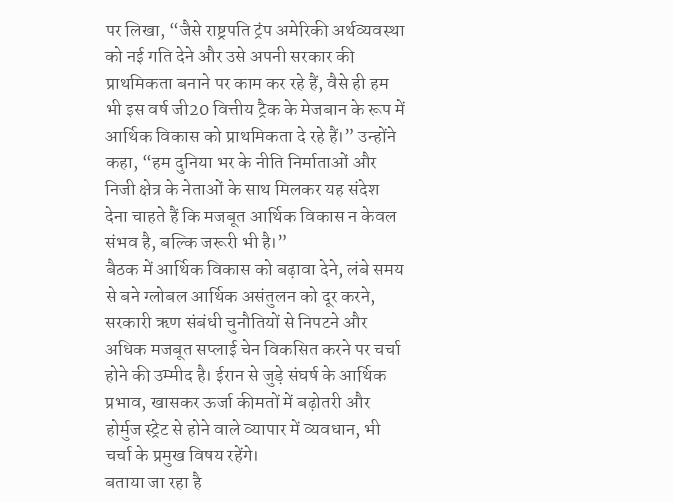पर लिखा, “जैसे राष्ट्रपति ट्रंप अमेरिकी अर्थव्यवस्था को नई गति देने और उसे अपनी सरकार की प्राथमिकता बनाने पर काम कर रहे हैं, वैसे ही हम भी इस वर्ष जी20 वित्तीय ट्रैक के मेजबान के रूप में आर्थिक विकास को प्राथमिकता दे रहे हैं।” उन्होंने कहा, “हम दुनिया भर के नीति निर्माताओं और निजी क्षेत्र के नेताओं के साथ मिलकर यह संदेश देना चाहते हैं कि मजबूत आर्थिक विकास न केवल संभव है, बल्कि जरूरी भी है।”
बैठक में आर्थिक विकास को बढ़ावा देने, लंबे समय से बने ग्लोबल आर्थिक असंतुलन को दूर करने, सरकारी ऋण संबंधी चुनौतियों से निपटने और अधिक मजबूत सप्लाई चेन विकसित करने पर चर्चा होने की उम्मीद है। ईरान से जुड़े संघर्ष के आर्थिक प्रभाव, खासकर ऊर्जा कीमतों में बढ़ोतरी और होर्मुज स्ट्रेट से होने वाले व्यापार में व्यवधान, भी चर्चा के प्रमुख विषय रहेंगे।
बताया जा रहा है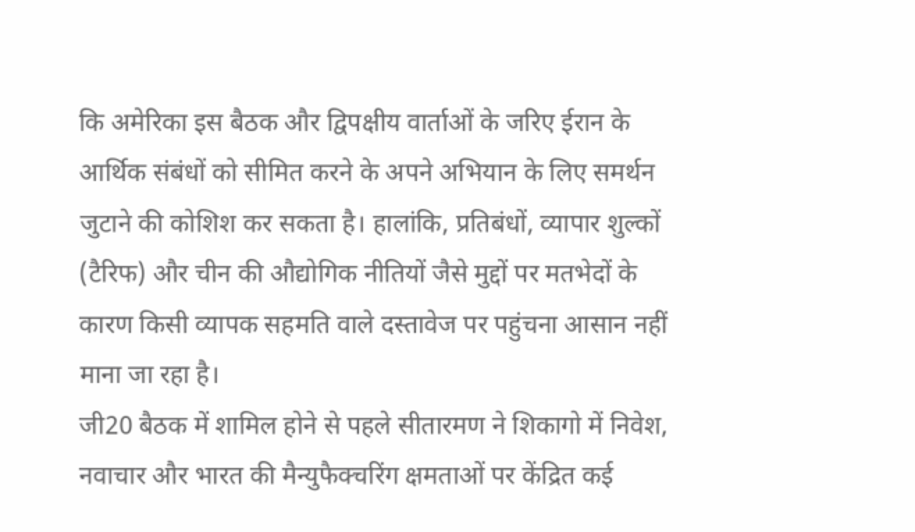कि अमेरिका इस बैठक और द्विपक्षीय वार्ताओं के जरिए ईरान के आर्थिक संबंधों को सीमित करने के अपने अभियान के लिए समर्थन जुटाने की कोशिश कर सकता है। हालांकि, प्रतिबंधों, व्यापार शुल्कों (टैरिफ) और चीन की औद्योगिक नीतियों जैसे मुद्दों पर मतभेदों के कारण किसी व्यापक सहमति वाले दस्तावेज पर पहुंचना आसान नहीं माना जा रहा है।
जी20 बैठक में शामिल होने से पहले सीतारमण ने शिकागो में निवेश, नवाचार और भारत की मैन्युफैक्चरिंग क्षमताओं पर केंद्रित कई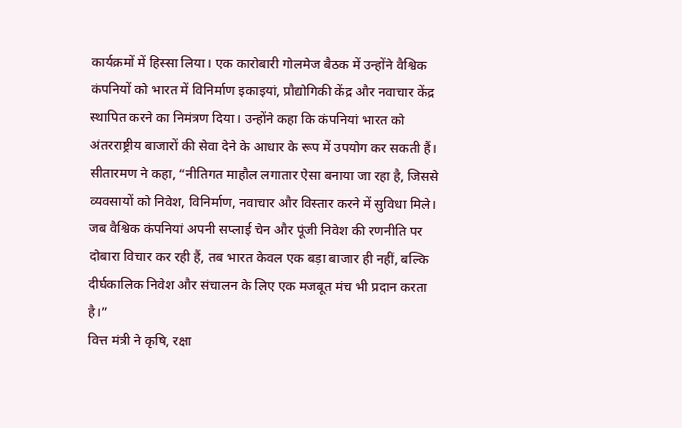कार्यक्रमों में हिस्सा लिया। एक कारोबारी गोलमेज बैठक में उन्होंने वैश्विक कंपनियों को भारत में विनिर्माण इकाइयां, प्रौद्योगिकी केंद्र और नवाचार केंद्र स्थापित करने का निमंत्रण दिया। उन्होंने कहा कि कंपनियां भारत को अंतरराष्ट्रीय बाजारों की सेवा देने के आधार के रूप में उपयोग कर सकती हैं।
सीतारमण ने कहा, “नीतिगत माहौल लगातार ऐसा बनाया जा रहा है, जिससे व्यवसायों को निवेश, विनिर्माण, नवाचार और विस्तार करने में सुविधा मिले। जब वैश्विक कंपनियां अपनी सप्लाई चेन और पूंजी निवेश की रणनीति पर दोबारा विचार कर रही हैं, तब भारत केवल एक बड़ा बाजार ही नहीं, बल्कि दीर्घकालिक निवेश और संचालन के लिए एक मजबूत मंच भी प्रदान करता है।”
वित्त मंत्री ने कृषि, रक्षा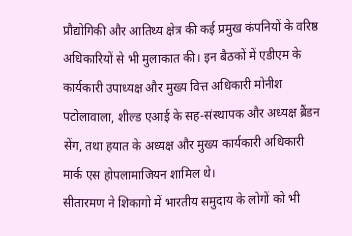प्रौद्योगिकी और आतिथ्य क्षेत्र की कई प्रमुख कंपनियों के वरिष्ठ अधिकारियों से भी मुलाकात की। इन बैठकों में एडीएम के कार्यकारी उपाध्यक्ष और मुख्य वित्त अधिकारी मोनीश पटोलावाला, शील्ड एआई के सह-संस्थापक और अध्यक्ष ब्रैंडन सेंग, तथा हयात के अध्यक्ष और मुख्य कार्यकारी अधिकारी मार्क एस होपलामाजियन शामिल थे।
सीतारमण ने शिकागो में भारतीय समुदाय के लोगों को भी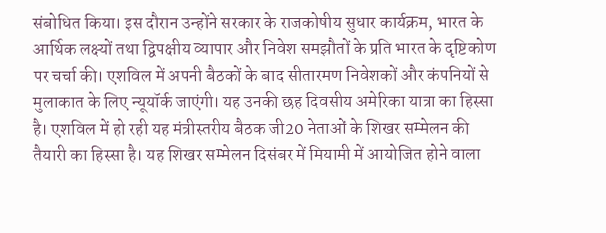संबोधित किया। इस दौरान उन्होंने सरकार के राजकोषीय सुधार कार्यक्रम, भारत के आर्थिक लक्ष्यों तथा द्विपक्षीय व्यापार और निवेश समझौतों के प्रति भारत के दृष्टिकोण पर चर्चा की। एशविल में अपनी बैठकों के बाद सीतारमण निवेशकों और कंपनियों से मुलाकात के लिए न्यूयॉर्क जाएंगी। यह उनकी छह दिवसीय अमेरिका यात्रा का हिस्सा है। एशविल में हो रही यह मंत्रीस्तरीय बैठक जी20 नेताओं के शिखर सम्मेलन की तैयारी का हिस्सा है। यह शिखर सम्मेलन दिसंबर में मियामी में आयोजित होने वाला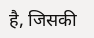है, जिसकी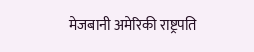मेजबानी अमेरिकी राष्ट्रपति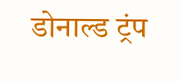डोनाल्ड ट्रंप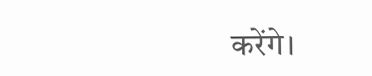करेंगे।